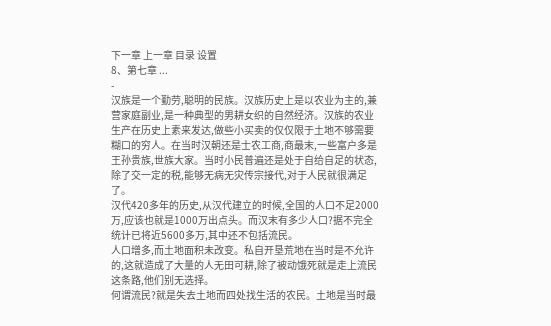下一章 上一章 目录 设置
8、第七章 ...
-
汉族是一个勤劳,聪明的民族。汉族历史上是以农业为主的,兼营家庭副业,是一种典型的男耕女织的自然经济。汉族的农业生产在历史上素来发达,做些小买卖的仅仅限于土地不够需要糊口的穷人。在当时汉朝还是士农工商,商最末,一些富户多是王孙贵族,世族大家。当时小民普遍还是处于自给自足的状态,除了交一定的税,能够无病无灾传宗接代,对于人民就很满足了。
汉代420多年的历史,从汉代建立的时候,全国的人口不足2000万,应该也就是1000万出点头。而汉末有多少人口?据不完全统计已将近5600多万,其中还不包括流民。
人口增多,而土地面积未改变。私自开垦荒地在当时是不允许的,这就造成了大量的人无田可耕,除了被动饿死就是走上流民这条路,他们别无选择。
何谓流民?就是失去土地而四处找生活的农民。土地是当时最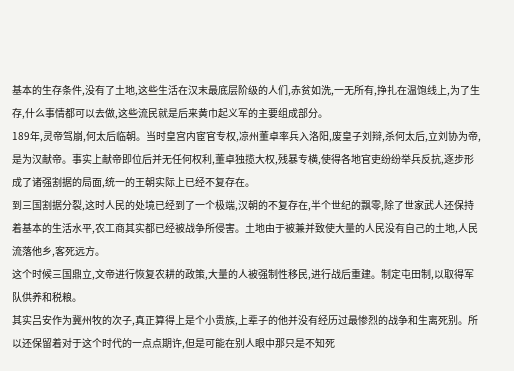基本的生存条件,没有了土地,这些生活在汉末最底层阶级的人们,赤贫如洗,一无所有,挣扎在温饱线上,为了生存,什么事情都可以去做,这些流民就是后来黄巾起义军的主要组成部分。
189年,灵帝驾崩,何太后临朝。当时皇宫内宦官专权,凉州董卓率兵入洛阳,废皇子刘辩,杀何太后,立刘协为帝,是为汉献帝。事实上献帝即位后并无任何权利,董卓独揽大权,残暴专横,使得各地官吏纷纷举兵反抗,逐步形成了诸强割据的局面,统一的王朝实际上已经不复存在。
到三国割据分裂,这时人民的处境已经到了一个极端,汉朝的不复存在,半个世纪的飘零,除了世家武人还保持着基本的生活水平,农工商其实都已经被战争所侵害。土地由于被兼并致使大量的人民没有自己的土地,人民流落他乡,客死远方。
这个时候三国鼎立,文帝进行恢复农耕的政策,大量的人被强制性移民,进行战后重建。制定屯田制,以取得军队供养和税粮。
其实吕安作为冀州牧的次子,真正算得上是个小贵族,上辈子的他并没有经历过最惨烈的战争和生离死别。所以还保留着对于这个时代的一点点期许,但是可能在别人眼中那只是不知死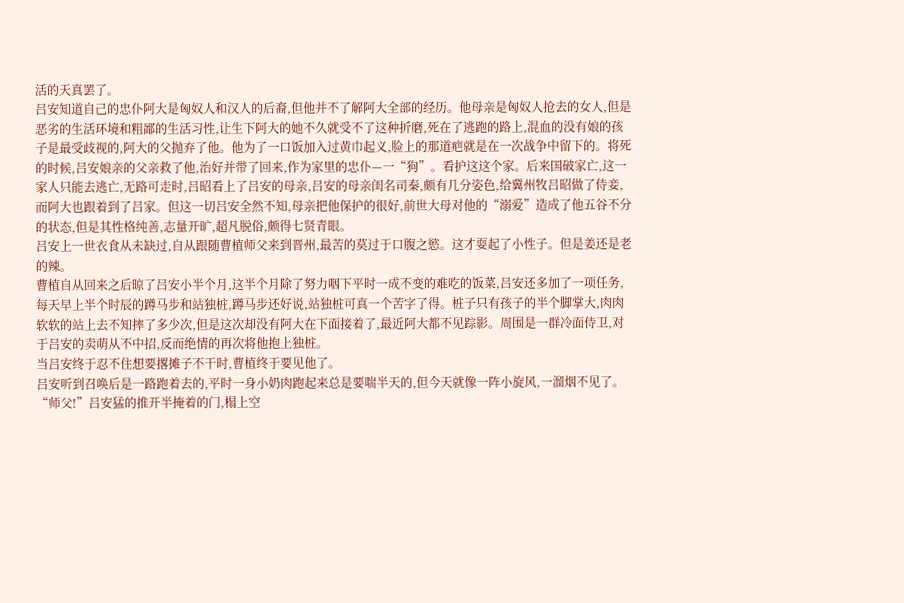活的天真罢了。
吕安知道自己的忠仆阿大是匈奴人和汉人的后裔,但他并不了解阿大全部的经历。他母亲是匈奴人抢去的女人,但是恶劣的生活环境和粗鄙的生活习性,让生下阿大的她不久就受不了这种折磨,死在了逃跑的路上,混血的没有娘的孩子是最受歧视的,阿大的父抛弃了他。他为了一口饭加入过黄巾起义,脸上的那道疤就是在一次战争中留下的。将死的时候,吕安娘亲的父亲救了他,治好并带了回来,作为家里的忠仆—一“狗”。看护这这个家。后来国破家亡,这一家人只能去逃亡,无路可走时,吕昭看上了吕安的母亲,吕安的母亲闺名司秦,颇有几分姿色,给冀州牧吕昭做了侍妾,而阿大也跟着到了吕家。但这一切吕安全然不知,母亲把他保护的很好,前世大母对他的“溺爱”造成了他五谷不分的状态,但是其性格纯善,志量开旷,超凡脱俗,颇得七贤青眼。
吕安上一世衣食从未缺过,自从跟随曹植师父来到晋州,最苦的莫过于口腹之慾。这才耍起了小性子。但是姜还是老的辣。
曹植自从回来之后晾了吕安小半个月,这半个月除了努力咽下平时一成不变的难吃的饭菜,吕安还多加了一项任务,每天早上半个时辰的蹲马步和站独桩,蹲马步还好说,站独桩可真一个苦字了得。桩子只有孩子的半个脚掌大,肉肉软软的站上去不知摔了多少次,但是这次却没有阿大在下面接着了,最近阿大都不见踪影。周围是一群冷面侍卫,对于吕安的卖萌从不中招,反而绝情的再次将他抱上独桩。
当吕安终于忍不住想要撂摊子不干时,曹植终于要见他了。
吕安听到召唤后是一路跑着去的,平时一身小奶肉跑起来总是要喘半天的,但今天就像一阵小旋风,一溜烟不见了。
“师父!”吕安猛的推开半掩着的门,榻上空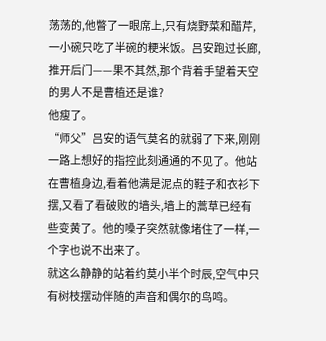荡荡的,他瞥了一眼席上,只有烧野菜和醋芹,一小碗只吃了半碗的粳米饭。吕安跑过长廊,推开后门——果不其然,那个背着手望着天空的男人不是曹植还是谁?
他瘦了。
“师父”吕安的语气莫名的就弱了下来,刚刚一路上想好的指控此刻通通的不见了。他站在曹植身边,看着他满是泥点的鞋子和衣衫下摆,又看了看破败的墙头,墙上的蒿草已经有些变黄了。他的嗓子突然就像堵住了一样,一个字也说不出来了。
就这么静静的站着约莫小半个时辰,空气中只有树枝摆动伴随的声音和偶尔的鸟鸣。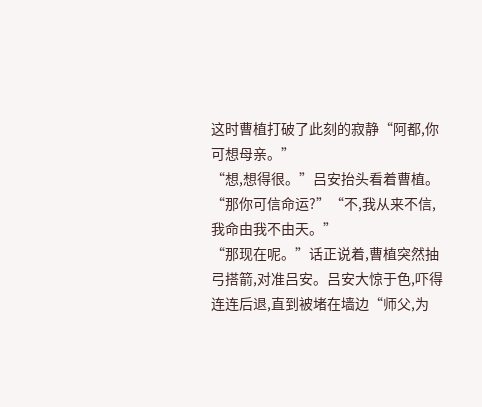这时曹植打破了此刻的寂静“阿都,你可想母亲。”
“想,想得很。”吕安抬头看着曹植。
“那你可信命运?”“不,我从来不信,我命由我不由天。”
“那现在呢。”话正说着,曹植突然抽弓搭箭,对准吕安。吕安大惊于色,吓得连连后退,直到被堵在墙边“师父,为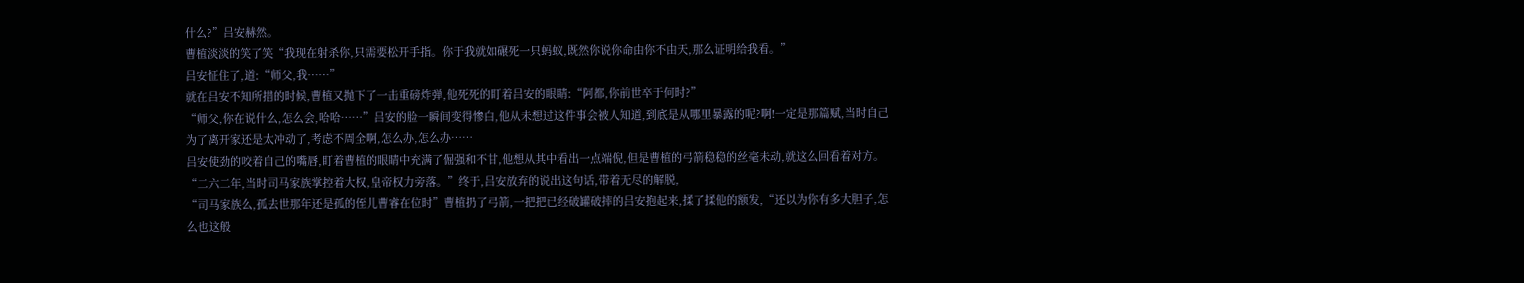什么?”吕安赫然。
曹植淡淡的笑了笑“我现在射杀你,只需要松开手指。你于我就如碾死一只蚂蚁,既然你说你命由你不由天,那么证明给我看。”
吕安怔住了,道:“师父,我……”
就在吕安不知所措的时候,曹植又抛下了一击重磅炸弹,他死死的盯着吕安的眼睛:“阿都,你前世卒于何时?”
“师父,你在说什么,怎么会,哈哈……”吕安的脸一瞬间变得惨白,他从未想过这件事会被人知道,到底是从哪里暴露的呢?啊!一定是那篇赋,当时自己为了离开家还是太冲动了,考虑不周全啊,怎么办,怎么办……
吕安使劲的咬着自己的嘴唇,盯着曹植的眼睛中充满了倔强和不甘,他想从其中看出一点端倪,但是曹植的弓箭稳稳的丝毫未动,就这么回看着对方。
“二六二年,当时司马家族掌控着大权,皇帝权力旁落。”终于,吕安放弃的说出这句话,带着无尽的解脱,
“司马家族么,孤去世那年还是孤的侄儿曹睿在位时”曹植扔了弓箭,一把把已经破罐破摔的吕安抱起来,揉了揉他的额发,“还以为你有多大胆子,怎么也这般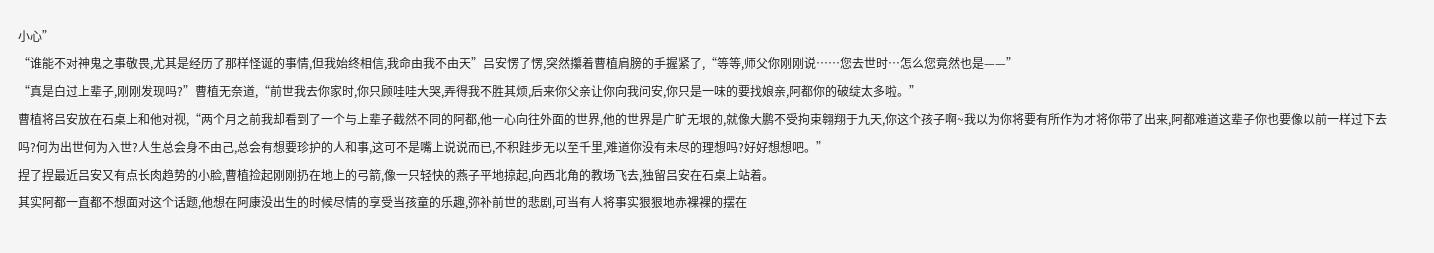小心”
“谁能不对神鬼之事敬畏,尤其是经历了那样怪诞的事情,但我始终相信,我命由我不由天”吕安愣了愣,突然攥着曹植肩膀的手握紧了,“等等,师父你刚刚说……您去世时…怎么您竟然也是——”
“真是白过上辈子,刚刚发现吗?”曹植无奈道,“前世我去你家时,你只顾哇哇大哭,弄得我不胜其烦,后来你父亲让你向我问安,你只是一味的要找娘亲,阿都你的破绽太多啦。”
曹植将吕安放在石桌上和他对视,“两个月之前我却看到了一个与上辈子截然不同的阿都,他一心向往外面的世界,他的世界是广旷无垠的,就像大鹏不受拘束翱翔于九天,你这个孩子啊~我以为你将要有所作为才将你带了出来,阿都难道这辈子你也要像以前一样过下去吗?何为出世何为入世?人生总会身不由己,总会有想要珍护的人和事,这可不是嘴上说说而已,不积跬步无以至千里,难道你没有未尽的理想吗?好好想想吧。”
捏了捏最近吕安又有点长肉趋势的小脸,曹植捡起刚刚扔在地上的弓箭,像一只轻快的燕子平地掠起,向西北角的教场飞去,独留吕安在石桌上站着。
其实阿都一直都不想面对这个话题,他想在阿康没出生的时候尽情的享受当孩童的乐趣,弥补前世的悲剧,可当有人将事实狠狠地赤裸裸的摆在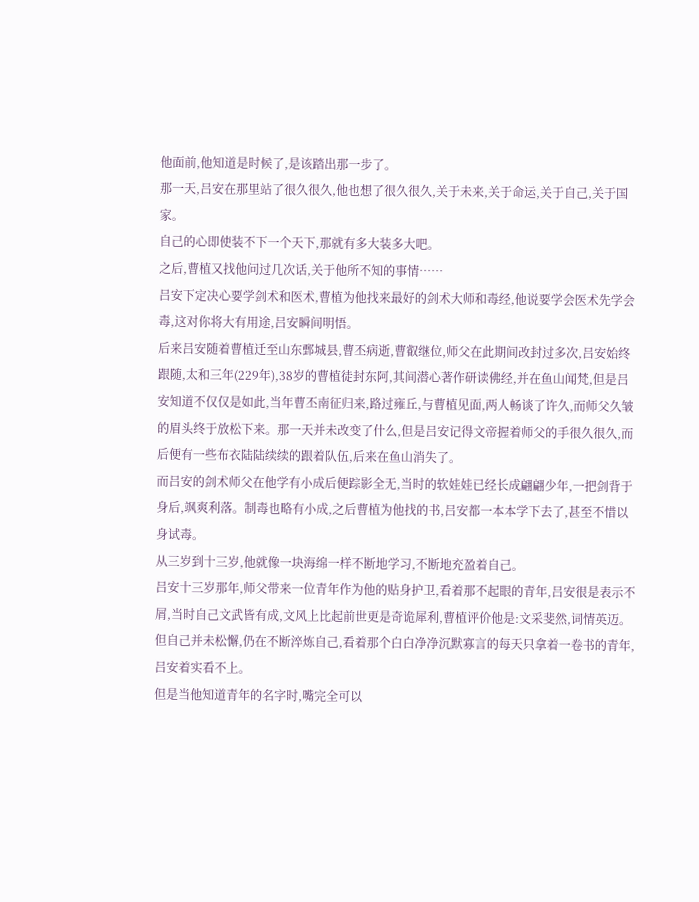他面前,他知道是时候了,是该踏出那一步了。
那一天,吕安在那里站了很久很久,他也想了很久很久,关于未来,关于命运,关于自己,关于国家。
自己的心即使装不下一个天下,那就有多大装多大吧。
之后,曹植又找他问过几次话,关于他所不知的事情……
吕安下定决心要学剑术和医术,曹植为他找来最好的剑术大师和毒经,他说要学会医术先学会毒,这对你将大有用途,吕安瞬间明悟。
后来吕安随着曹植迁至山东鄄城县,曹丕病逝,曹叡继位,师父在此期间改封过多次,吕安始终跟随,太和三年(229年),38岁的曹植徒封东阿,其间潜心著作研读佛经,并在鱼山闻梵,但是吕安知道不仅仅是如此,当年曹丕南征归来,路过雍丘,与曹植见面,两人畅谈了许久,而师父久皱的眉头终于放松下来。那一天并未改变了什么,但是吕安记得文帝握着师父的手很久很久,而后便有一些布衣陆陆续续的跟着队伍,后来在鱼山消失了。
而吕安的剑术师父在他学有小成后便踪影全无,当时的软娃娃已经长成翩翩少年,一把剑背于身后,飒爽利落。制毒也略有小成,之后曹植为他找的书,吕安都一本本学下去了,甚至不惜以身试毒。
从三岁到十三岁,他就像一块海绵一样不断地学习,不断地充盈着自己。
吕安十三岁那年,师父带来一位青年作为他的贴身护卫,看着那不起眼的青年,吕安很是表示不屑,当时自己文武皆有成,文风上比起前世更是奇诡犀利,曹植评价他是:文采斐然,词情英迈。但自己并未松懈,仍在不断淬炼自己,看着那个白白净净沉默寡言的每天只拿着一卷书的青年,吕安着实看不上。
但是当他知道青年的名字时,嘴完全可以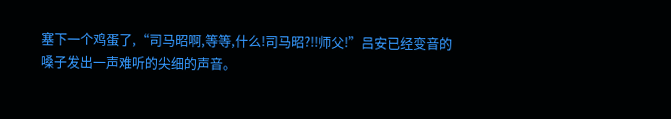塞下一个鸡蛋了,“司马昭啊,等等,什么!司马昭?!!师父!”吕安已经变音的嗓子发出一声难听的尖细的声音。